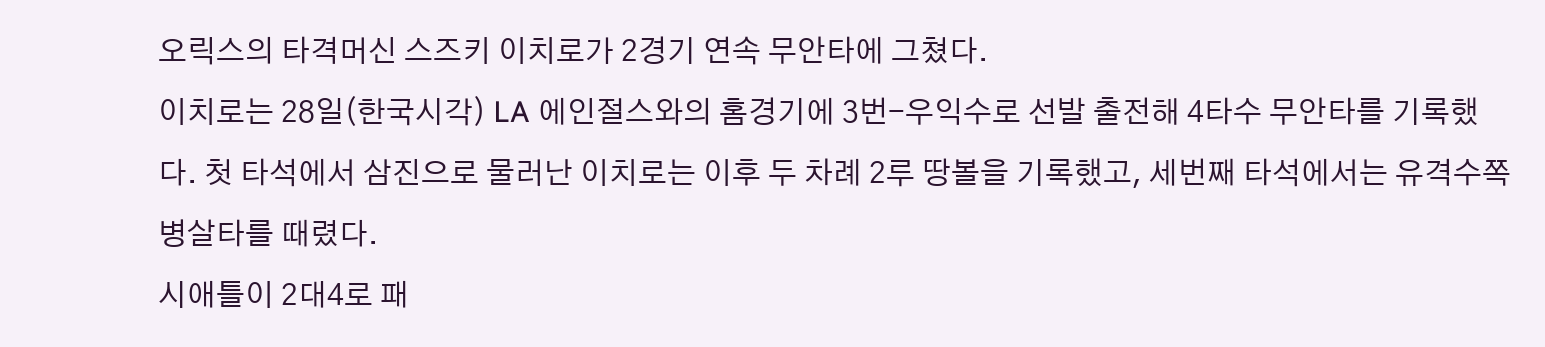오릭스의 타격머신 스즈키 이치로가 2경기 연속 무안타에 그쳤다.
이치로는 28일(한국시각) LA 에인절스와의 홈경기에 3번-우익수로 선발 출전해 4타수 무안타를 기록했다. 첫 타석에서 삼진으로 물러난 이치로는 이후 두 차례 2루 땅볼을 기록했고, 세번째 타석에서는 유격수쪽 병살타를 때렸다.
시애틀이 2대4로 패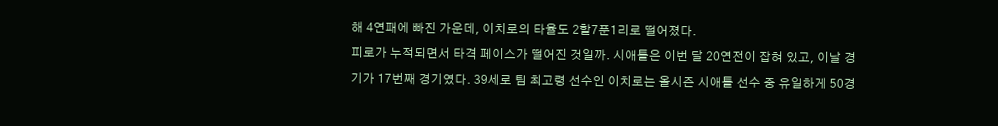해 4연패에 빠진 가운데, 이치로의 타율도 2할7푼1리로 떨어졌다.
피로가 누적되면서 타격 페이스가 떨어진 것일까. 시애틀은 이번 달 20연전이 잡혀 있고, 이날 경기가 17번째 경기였다. 39세로 팀 최고령 선수인 이치로는 올시즌 시애틀 선수 중 유일하게 50경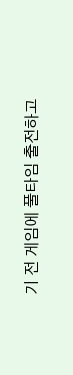기 전 게임에 풀타임 출전하고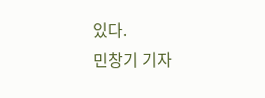있다.
민창기 기자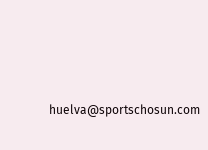huelva@sportschosun.com